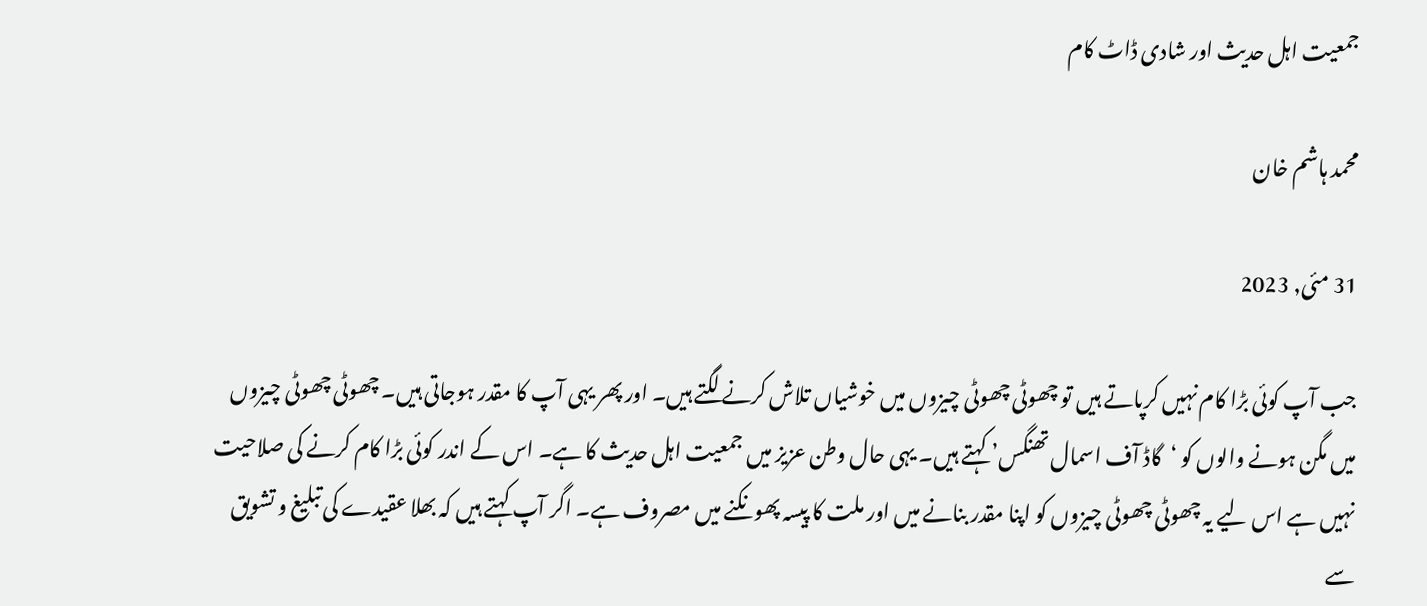جمعیت اہل حدیث اور شادی ڈاٹ کام

محمد ہاشم خان

31 مئی, 2023

جب آپ کوئی بڑا کام نہیں کرپاتے ہیں تو چھوٹی چھوٹی چیزوں میں خوشیاں تلاش کرنے لگتے ہیں۔ اور پھر یہی آپ کا مقدر ہوجاتی ہیں۔ چھوٹی چھوٹی چیزوں میں مگن ہونے والوں کو ‘گاڈ آف اسمال تھنگس’ کہتے ہیں۔ یہی حال وطن عزیز میں جمعیت اہل حدیث کا ہے۔ اس کے اندر کوئی بڑا کام کرنے کی صلاحیت نہیں ہے اس لیے یہ چھوٹی چھوٹی چیزوں کو اپنا مقدر بنانے میں اور ملت کا پیسہ پھونکنے میں مصروف ہے۔ اگر آپ کہتے ہیں کہ بھلا عقیدے کی تبلیغ و تشویق سے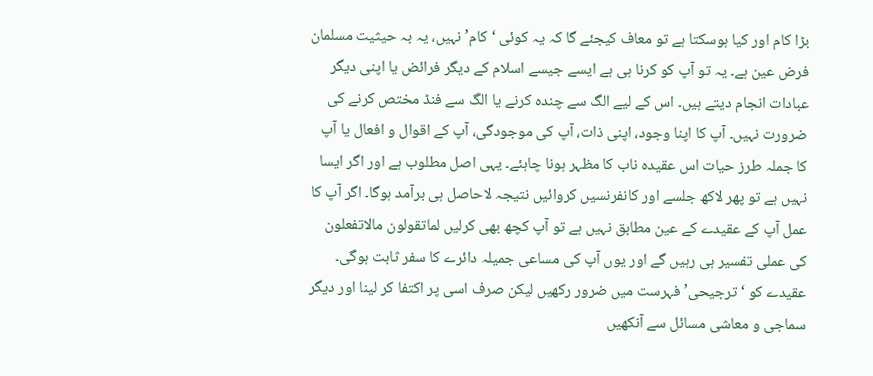بڑا کام اور کیا ہوسکتا ہے تو معاف کیجئے گا کہ یہ کوئی ‘کام’ نہیں، یہ بہ حیثیت مسلمان فرض عین ہے۔ یہ تو آپ کو کرنا ہی ہے ایسے جیسے اسلام کے دیگر فرائض یا اپنی دیگر عبادات انجام دیتے ہیں۔ اس کے لیے الگ سے چندہ کرنے یا الگ سے فنڈ مختص کرنے کی ضرورت نہیں۔ آپ کا اپنا وجود، اپنی ذات، آپ کی موجودگی، آپ کے اقوال و افعال یا آپ کا جملہ طرز حیات اس عقیدہ ناب کا مظہر ہونا چاہئے۔ یہی اصل مطلوب ہے اور اگر ایسا نہیں ہے تو پھر لاکھ جلسے اور کانفرنسیں کروائیں نتیجہ لاحاصل ہی برآمد ہوگا۔ اگر آپ کا عمل آپ کے عقیدے کے عین مطابق نہیں ہے تو آپ کچھ بھی کرلیں لماتقولون مالاتفعلون کی عملی تفسیر ہی رہیں گے اور یوں آپ کی مساعی جمیلہ دائرے کا سفر ثابت ہوگی۔ عقیدے کو ‘ترجیحی’ فہرست میں ضرور رکھیں لیکن صرف اسی پر اکتفا کر لینا اور دیگر سماجی و معاشی مسائل سے آنکھیں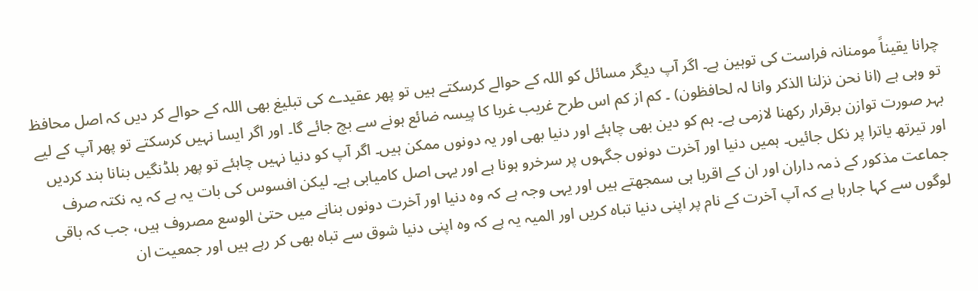چرانا یقیناً مومنانہ فراست کی توہین ہے۔ اگر آپ دیگر مسائل کو اللہ کے حوالے کرسکتے ہیں تو پھر عقیدے کی تبلیغ بھی اللہ کے حوالے کر دیں کہ اصل محافظ تو وہی ہے (انا نحن نزلنا الذکر وانا لہ لحافظون) ۔ کم از کم اس طرح غریب غربا کا پیسہ ضائع ہونے سے بچ جائے گا۔ اور اگر ایسا نہیں کرسکتے تو پھر آپ کے لیے بہر صورت توازن برقرار رکھنا لازمی ہے۔ ہم کو دین بھی چاہئے اور دنیا بھی اور یہ دونوں ممکن ہیں۔ اگر آپ کو دنیا نہیں چاہئے تو پھر بلڈنگیں بنانا بند کردیں اور تیرتھ یاترا پر نکل جائیں۔ ہمیں دنیا اور آخرت دونوں جگہوں پر سرخرو ہونا ہے اور یہی اصل کامیابی ہے۔ لیکن افسوس کی بات یہ ہے کہ یہ نکتہ صرف جماعت مذکور کے ذمہ داران اور ان کے اقربا ہی سمجھتے ہیں اور یہی وجہ ہے کہ وہ دنیا اور آخرت دونوں بنانے میں حتیٰ الوسع مصروف ہیں، جب کہ باقی لوگوں سے کہا جارہا ہے کہ آپ آخرت کے نام پر اپنی دنیا تباہ کریں اور المیہ یہ ہے کہ وہ اپنی دنیا شوق سے تباہ بھی کر رہے ہیں اور جمعیت ان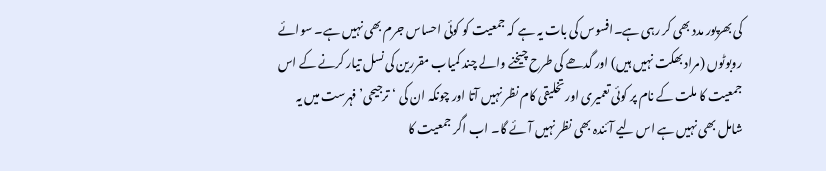کی بھرپور مدد بھی کر رہی ہے۔افسوس کی بات یہ ہے کہ جمعیت کو کوئی احساس جرم بھی نہیں ہے۔ سوائے روبوٹوں (مراد بھکت نہیں ہیں) اور گدھے کی طرح چیخنے والے چند کمیاب مقررین کی نسل تیار کرنے کے اس جمعیت کا ملت کے نام پر کوئی تعمیری اور تخلیقی کام نظر نہیں آتا اور چونکہ ان کی ‘ترجیحی’ فہرست میں یہ شامل بھی نہیں ہے اس لیے آئندہ بھی نظر نہیں آئے گا۔ اب اگر جمعیت کا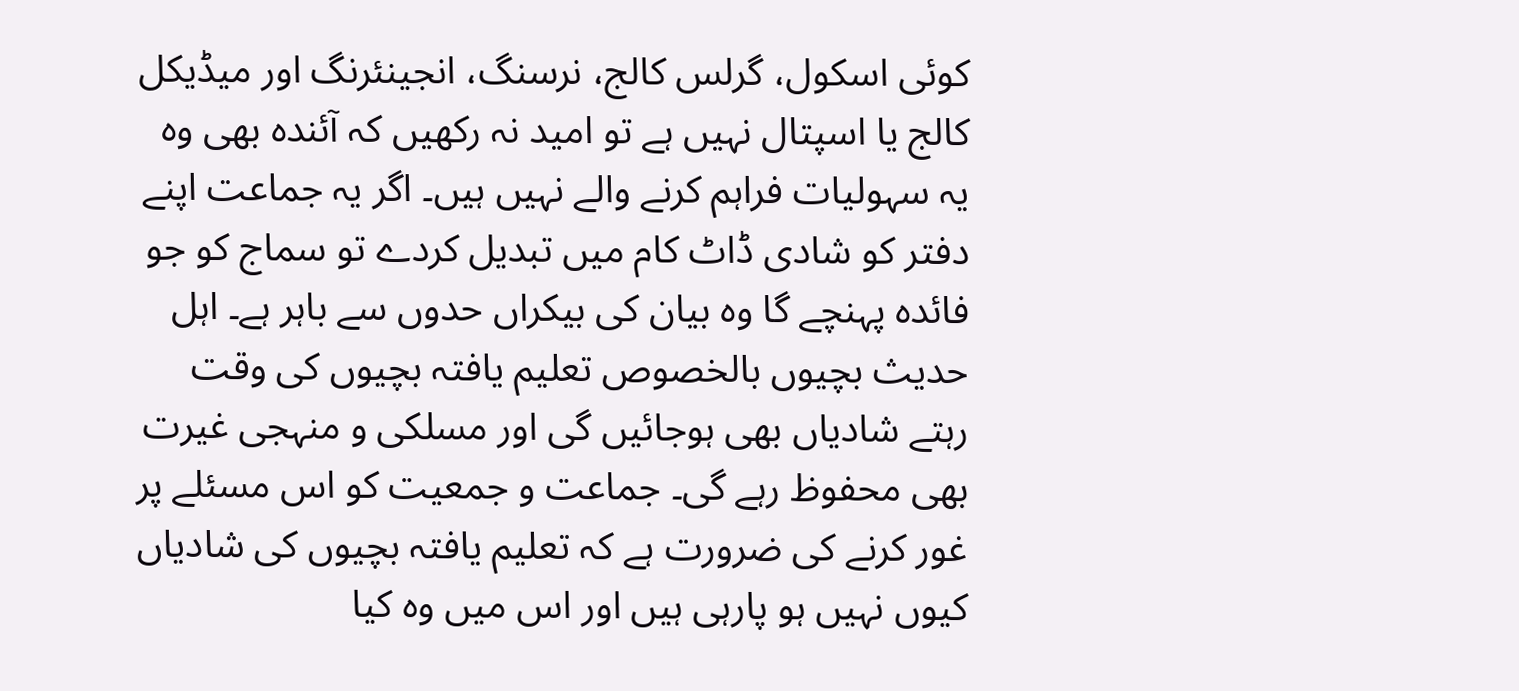کوئی اسکول، گرلس کالج، نرسنگ، انجینئرنگ اور میڈیکل کالج یا اسپتال نہیں ہے تو امید نہ رکھیں کہ آئندہ بھی وہ یہ سہولیات فراہم کرنے والے نہیں ہیں۔ اگر یہ جماعت اپنے دفتر کو شادی ڈاٹ کام میں تبدیل کردے تو سماج کو جو فائدہ پہنچے گا وہ بیان کی بیکراں حدوں سے باہر ہے۔ اہل حدیث بچیوں بالخصوص تعلیم یافتہ بچیوں کی وقت رہتے شادیاں بھی ہوجائیں گی اور مسلکی و منہجی غیرت بھی محفوظ رہے گی۔ جماعت و جمعیت کو اس مسئلے پر غور کرنے کی ضرورت ہے کہ تعلیم یافتہ بچیوں کی شادیاں کیوں نہیں ہو پارہی ہیں اور اس میں وہ کیا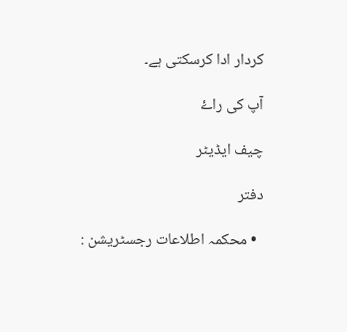کردار ادا کرسکتی ہے۔

آپ کی راۓ

چیف ایڈیٹر

دفتر

  • محکمہ اطلاعات رجسٹریشن :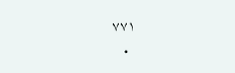٧٧١
  •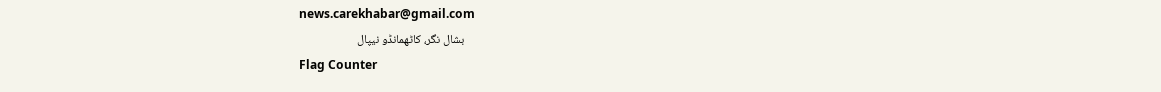news.carekhabar@gmail.com
    بشال نگر، کاٹھمانڈو نیپال
Flag Counter